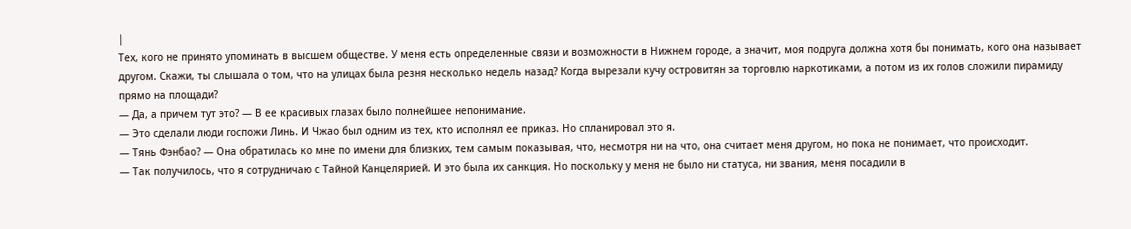|
Тех, кого не принято упоминать в высшем обществе. У меня есть определенные связи и возможности в Нижнем городе, а значит, моя подруга должна хотя бы понимать, кого она называет другом. Скажи, ты слышала о том, что на улицах была резня несколько недель назад? Когда вырезали кучу островитян за торговлю наркотиками, а потом из их голов сложили пирамиду прямо на площади?
— Да, а причем тут это? — В ее красивых глазах было полнейшее непонимание.
— Это сделали люди госпожи Линь. И Чжао был одним из тех, кто исполнял ее приказ. Но спланировал это я.
— Тянь Фэнбао? — Она обратилась ко мне по имени для близких, тем самым показывая, что, несмотря ни на что, она считает меня другом, но пока не понимает, что происходит.
— Так получилось, что я сотрудничаю с Тайной Канцелярией. И это была их санкция. Но поскольку у меня не было ни статуса, ни звания, меня посадили в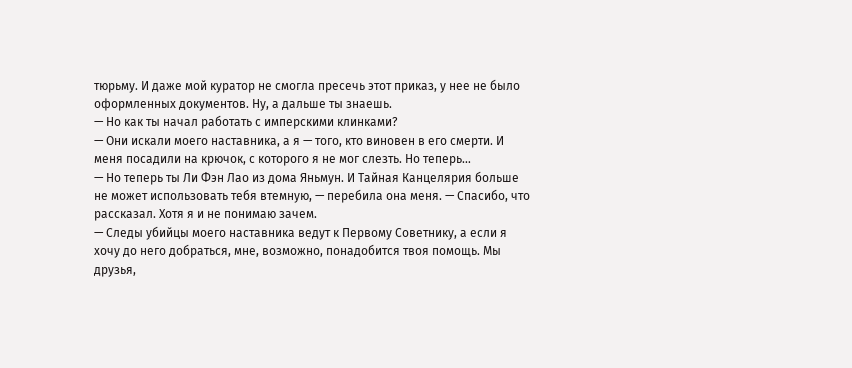тюрьму. И даже мой куратор не смогла пресечь этот приказ, у нее не было оформленных документов. Ну, а дальше ты знаешь.
— Но как ты начал работать с имперскими клинками?
— Они искали моего наставника, а я — того, кто виновен в его смерти. И меня посадили на крючок, с которого я не мог слезть. Но теперь…
— Но теперь ты Ли Фэн Лао из дома Яньмун. И Тайная Канцелярия больше не может использовать тебя втемную, — перебила она меня. — Спасибо, что рассказал. Хотя я и не понимаю зачем.
— Следы убийцы моего наставника ведут к Первому Советнику, а если я хочу до него добраться, мне, возможно, понадобится твоя помощь. Мы друзья,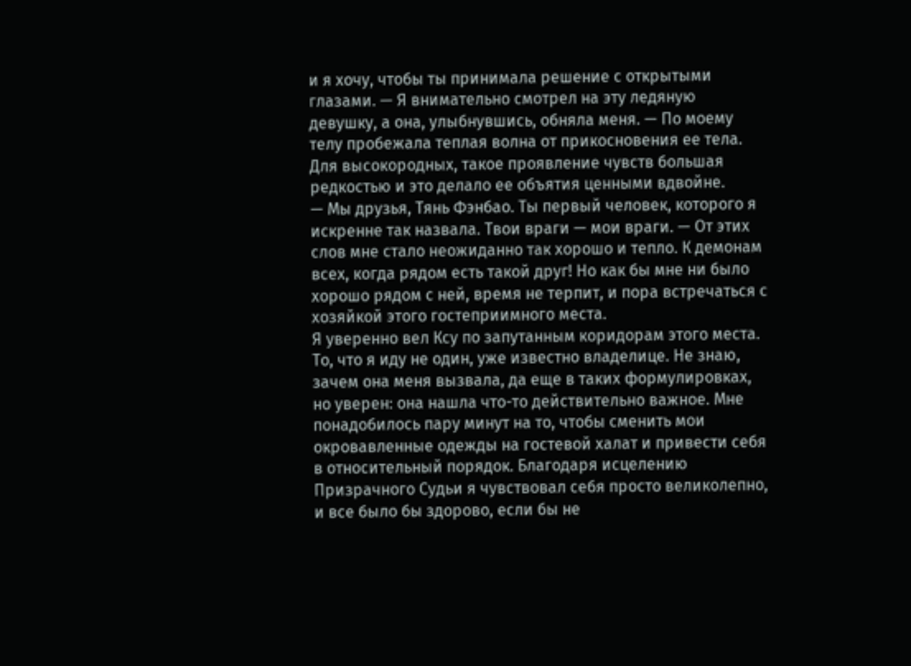и я хочу, чтобы ты принимала решение с открытыми глазами. — Я внимательно смотрел на эту ледяную девушку, а она, улыбнувшись, обняла меня. — По моему телу пробежала теплая волна от прикосновения ее тела. Для высокородных, такое проявление чувств большая редкостью и это делало ее объятия ценными вдвойне.
— Мы друзья, Тянь Фэнбао. Ты первый человек, которого я искренне так назвала. Твои враги — мои враги. — От этих слов мне стало неожиданно так хорошо и тепло. К демонам всех, когда рядом есть такой друг! Но как бы мне ни было хорошо рядом с ней, время не терпит, и пора встречаться с хозяйкой этого гостеприимного места.
Я уверенно вел Ксу по запутанным коридорам этого места. То, что я иду не один, уже известно владелице. Не знаю, зачем она меня вызвала, да еще в таких формулировках, но уверен: она нашла что-то действительно важное. Мне понадобилось пару минут на то, чтобы сменить мои окровавленные одежды на гостевой халат и привести себя в относительный порядок. Благодаря исцелению Призрачного Судьи я чувствовал себя просто великолепно, и все было бы здорово, если бы не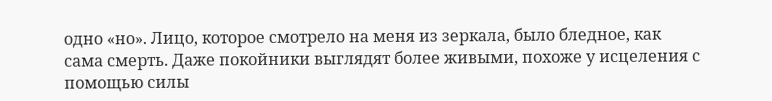одно «но». Лицо, которое смотрело на меня из зеркала, было бледное, как сама смерть. Даже покойники выглядят более живыми, похоже у исцеления с помощью силы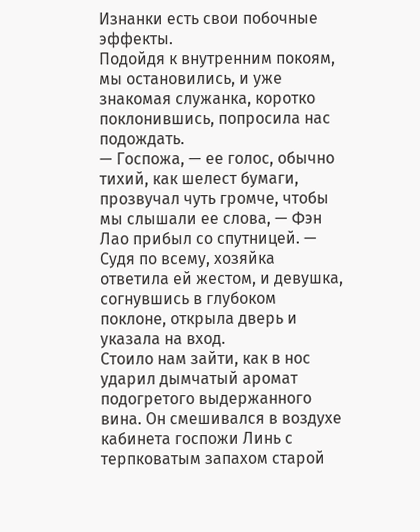Изнанки есть свои побочные эффекты.
Подойдя к внутренним покоям, мы остановились, и уже знакомая служанка, коротко поклонившись, попросила нас подождать.
— Госпожа, — ее голос, обычно тихий, как шелест бумаги, прозвучал чуть громче, чтобы мы слышали ее слова, — Фэн Лао прибыл со спутницей. — Судя по всему, хозяйка ответила ей жестом, и девушка, согнувшись в глубоком поклоне, открыла дверь и указала на вход.
Стоило нам зайти, как в нос ударил дымчатый аромат подогретого выдержанного вина. Он смешивался в воздухе кабинета госпожи Линь с терпковатым запахом старой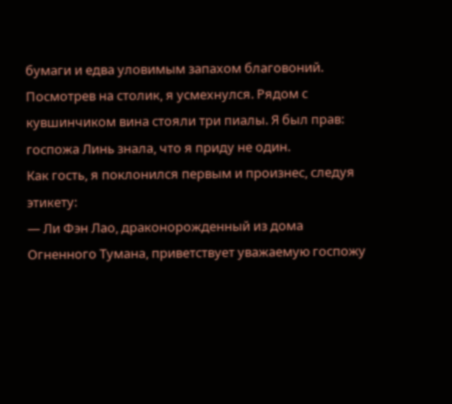бумаги и едва уловимым запахом благовоний.
Посмотрев на столик, я усмехнулся. Рядом с кувшинчиком вина стояли три пиалы. Я был прав: госпожа Линь знала, что я приду не один.
Как гость, я поклонился первым и произнес, следуя этикету:
— Ли Фэн Лао, драконорожденный из дома Огненного Тумана, приветствует уважаемую госпожу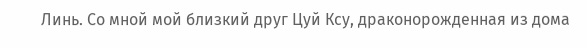Линь. Со мной мой близкий друг Цуй Ксу, драконорожденная из дома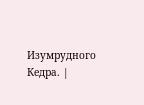Изумрудного Кедра. |